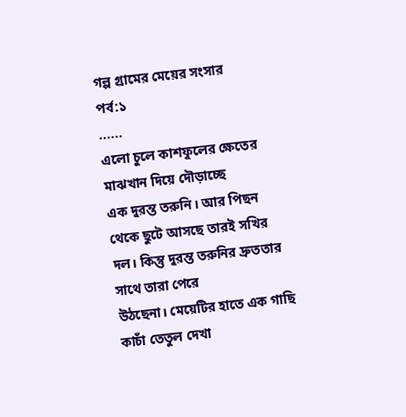গল্প গ্রামের মেয়ের সংসার
পর্ব:১
......
এলো চুলে কাশফুলের ক্ষেতের মাঝখান দিয়ে দৌড়াচ্ছে
এক দুরন্ত তরুনি। আর পিছন থেকে ছুটে আসছে তারই সখির
দল। কিন্তু দুরন্ত তরুনির দ্রুততার সাথে তারা পেরে
উঠছেনা। মেয়েটির হাতে এক গাছি কাচাঁ তেতুল দেখা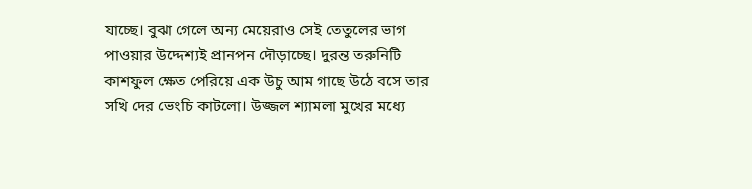যাচ্ছে। বুঝা গেলে অন্য মেয়েরাও সেই তেতুলের ভাগ
পাওয়ার উদ্দেশ্যই প্রানপন দৌড়াচ্ছে। দুরন্ত তরুনিটি
কাশফুল ক্ষেত পেরিয়ে এক উচু আম গাছে উঠে বসে তার
সখি দের ভেংচি কাটলো। উজ্জল শ্যামলা মুখের মধ্যে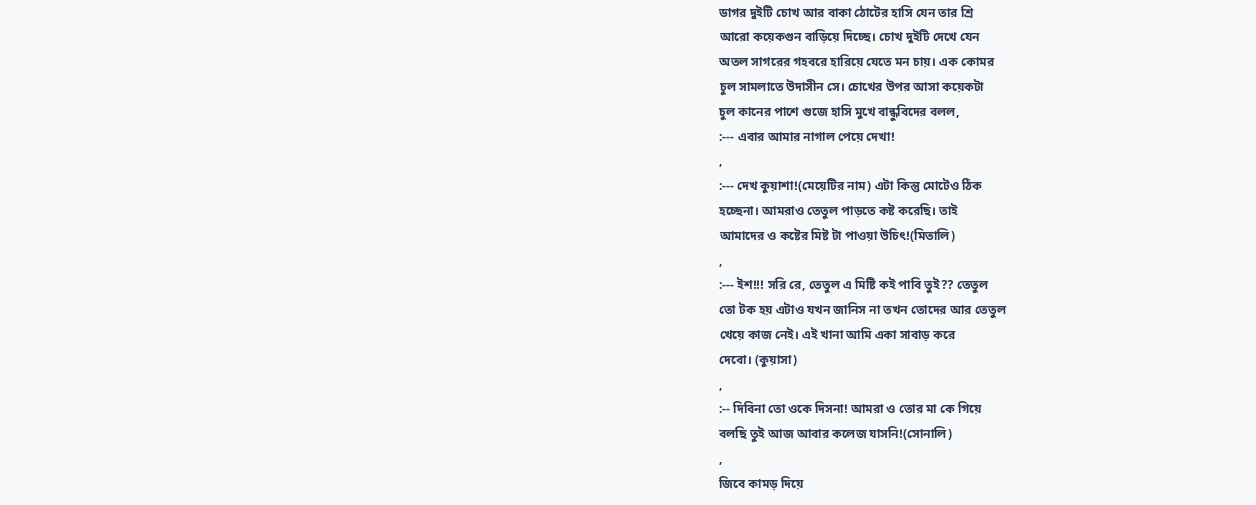ডাগর দুইটি চোখ আর বাকা ঠোটের হাসি যেন তার শ্রি
আরো কয়েকগুন বাড়িয়ে দিচ্ছে। চোখ দুইটি দেখে যেন
অতল সাগরের গহবরে হারিয়ে যেতে মন চায়। এক কোমর
চুল সামলাতে উদাসীন সে। চোখের উপর আসা কয়েকটা
চুল কানের পাশে গুজে হাসি মুখে বান্ধুবিদের বলল,
:--- এবার আমার নাগাল পেয়ে দেখা!
,
:--- দেখ কুয়াশা!(মেয়েটির নাম) এটা কিন্তু মোটেও ঠিক
হচ্ছেনা। আমরাও তেতুল পাড়তে কষ্ট করেছি। তাই
আমাদের ও কষ্টের মিষ্ট টা পাওয়া উচিৎ!(মিতালি)
,
:--- ইশ!!! সরি রে, তেতুল এ মিষ্টি কই পাবি তুই?? তেতুল
তো টক হয় এটাও যখন জানিস না তখন তোদের আর তেতুল
খেয়ে কাজ নেই। এই খানা আমি একা সাবাড় করে
দেবো। (কুয়াসা)
,
:-- দিবিনা তো ওকে দিসনা! আমরা ও তোর মা কে গিয়ে
বলছি তুই আজ আবার কলেজ যাসনি!(সোনালি)
,
জিবে কামড় দিয়ে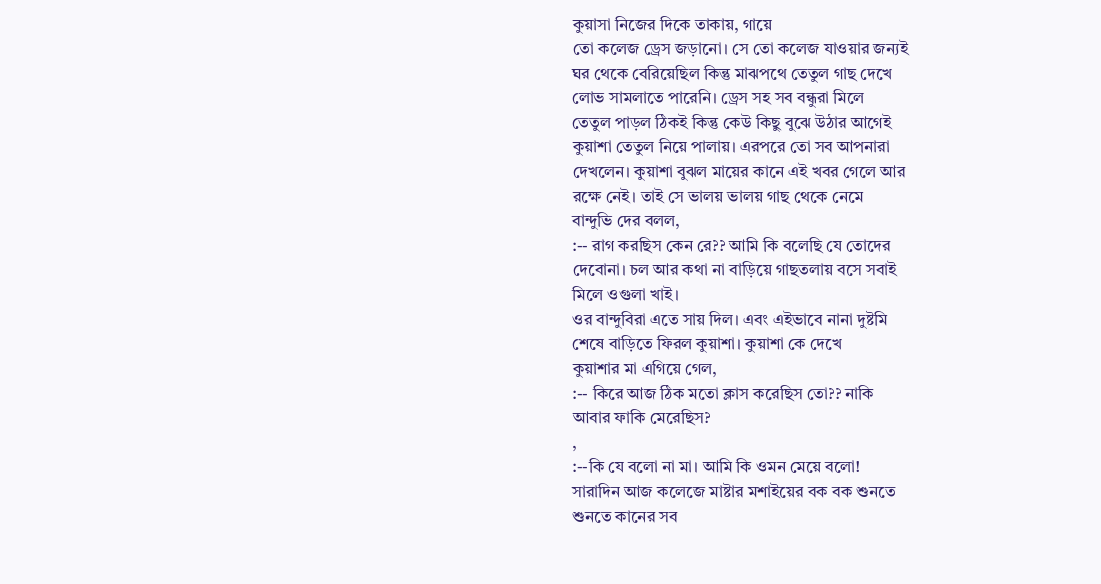কুয়াসা নিজের দিকে তাকায়, গায়ে
তো কলেজ ড্রেস জড়ানো। সে তো কলেজ যাওয়ার জন্যই
ঘর থেকে বেরিয়েছিল কিন্তু মাঝপথে তেতুল গাছ দেখে
লোভ সামলাতে পারেনি। ড্রেস সহ সব বন্ধুরা মিলে
তেতুল পাড়ল ঠিকই কিন্তু কেউ কিছু বুঝে উঠার আগেই
কুয়াশা তেতুল নিয়ে পালায়। এরপরে তো সব আপনারা
দেখলেন। কুয়াশা বুঝল মায়ের কানে এই খবর গেলে আর
রক্ষে নেই। তাই সে ভালয় ভালয় গাছ থেকে নেমে
বান্দুভি দের বলল,
:-- রাগ করছিস কেন রে?? আমি কি বলেছি যে তোদের
দেবোনা। চল আর কথা না বাড়িয়ে গাছতলায় বসে সবাই
মিলে ওগুলা খাই।
ওর বান্দুবিরা এতে সায় দিল। এবং এইভাবে নানা দুষ্টমি
শেষে বাড়িতে ফিরল কুয়াশা। কুয়াশা কে দেখে
কুয়াশার মা এগিয়ে গেল,
:-- কিরে আজ ঠিক মতো ক্লাস করেছিস তো?? নাকি
আবার ফাকি মেরেছিস?
,
:--কি যে বলো না মা। আমি কি ওমন মেয়ে বলো!
সারাদিন আজ কলেজে মাষ্টার মশাইয়ের বক বক শুনতে
শুনতে কানের সব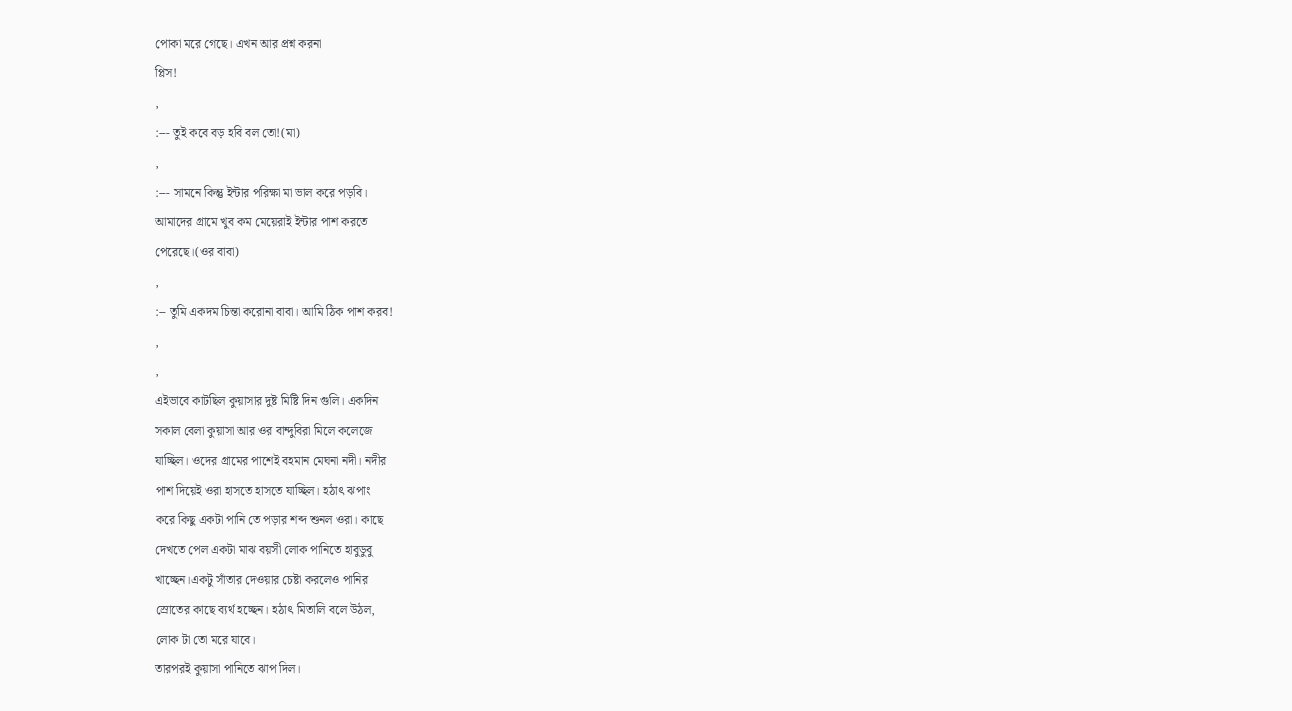পোকা মরে গেছে। এখন আর প্রশ্ন করনা
প্লিস!
,
:--- তুই কবে বড় হবি বল তো!(মা)
,
:--- সামনে কিন্তু ইন্টার পরিক্ষা মা ভাল করে পড়বি।
আমাদের গ্রামে খুব কম মেয়েরাই ইন্টার পাশ করতে
পেরেছে।(ওর বাবা)
,
:-- তুমি একদম চিন্তা করোনা বাবা। আমি ঠিক পাশ করব!
,
,
এইভাবে কাটছিল কুয়াসার দুষ্ট মিষ্টি দিন গুলি। একদিন
সকাল বেলা কুয়াসা আর ওর বান্দুবিরা মিলে কলেজে
যাচ্ছিল। ওদের গ্রামের পাশেই বহমান মেঘনা নদী। নদীর
পাশ দিয়েই ওরা হাসতে হাসতে যাচ্ছিল। হঠাৎ ঝপাং
করে কিছু একটা পানি তে পড়ার শব্দ শুনল ওরা। কাছে
দেখতে পেল একটা মাঝ বয়সী লোক পানিতে হাবুডুবু
খাচ্ছেন।একটু সাঁতার দেওয়ার চেষ্টা করলেও পানির
স্রোতের কাছে ব্যর্থ হচ্ছেন। হঠাৎ মিতালি বলে উঠল,
লোক টা তো মরে যাবে।
তারপরই কুয়াসা পানিতে ঝাপ দিল।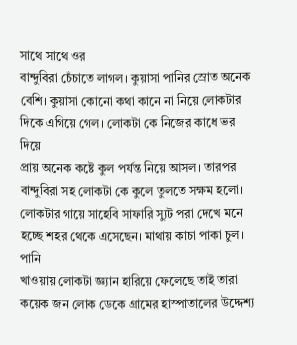সাথে সাথে ওর
বান্দুবিরা চেঁচাতে লাগল। কুয়াসা পানির স্রোত অনেক
বেশি। কুয়াসা কোনো কথা কানে না নিয়ে লোকটার
দিকে এগিয়ে গেল। লোকটা কে নিজের কাধে ভর দিয়ে
প্রায় অনেক কষ্টে কুল পর্যন্ত নিয়ে আসল। তারপর
বান্দুবিরা সহ লোকটা কে কুলে তুলতে সক্ষম হলো।
লোকটার গায়ে সাহেবি সাফারি স্যুট পরা দেখে মনে
হচ্ছে শহর থেকে এসেছেন। মাথায় কাচা পাকা চুল। পানি
খাওয়ায় লোকটা জ্ঞ্যান হারিয়ে ফেলেছে তাই তারা
কয়েক জন লোক ডেকে গ্রামের হাস্পাতালের উদ্দেশ্য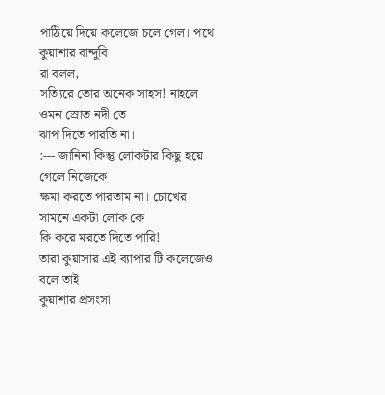পাঠিয়ে দিয়ে কলেজে চলে গেল। পথে কুয়াশার বান্দুবি
রা বলল,
সত্যিরে তোর অনেক সাহস! নাহলে ওমন স্রোত নদী তে
ঝাপ দিতে পারতি না।
:--- জানিনা কিন্তু লোকটার কিছু হয়ে গেলে নিজেকে
ক্ষমা করতে পারতাম না। চোখের সামনে একটা লোক কে
কি করে মরতে দিতে পারি!
তারা কুয়াসার এই ব্যাপার টি কলেজেও বলে তাই
কুয়াশার প্রসংসা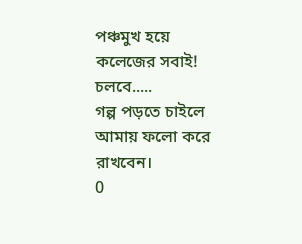পঞ্চমুখ হয়ে কলেজের সবাই!
চলবে.....
গল্প পড়তে চাইলে আমায় ফলো করে রাখবেন।
0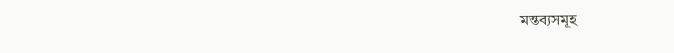মন্তব্যসমূহ